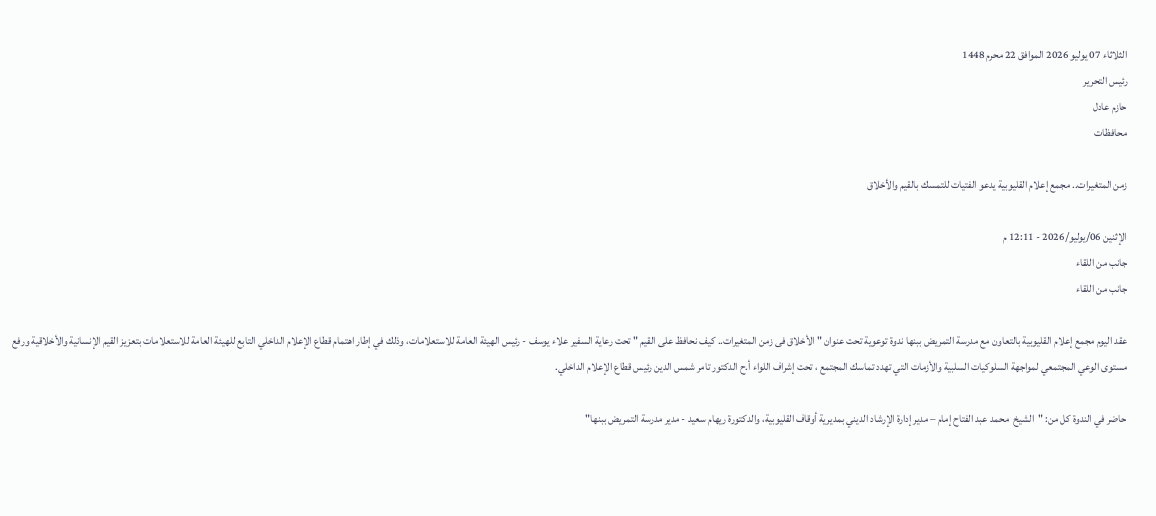الثلاثاء 07 يوليو 2026 الموافق 22 محرم 1448
رئيس التحرير
حازم عادل
محافظات

زمن المتغيرات.. مجمع إعلام القليوبية يدعو الفتيات للتمسك بالقيم والأخلاق

الإثنين 06/يوليو/2026 - 12:11 م
جانب من اللقاء
جانب من اللقاء

عقد اليوم مجمع إعلام القليوبية بالتعاون مع مدرسة التمريض ببنها ندوة توعوية تحت عنوان " الأخلاق فى زمن المتغيرات.. كيف نحافظ على القيم " تحت رعاية السفير علاء يوسف - رئيس الهيئة العامة للاستعلامات، وذلك في إطار اهتمام قطاع الإعلام الداخلي التابع للهيئة العامة للاستعلامات بتعزيز القيم الإنسانية والأخلاقية ورفع مستوى الوعي المجتمعي لمواجهة السلوكيات السلبية والأزمات التي تهدد تماسك المجتمع ، تحت إشراف اللواء أ.ح الدكتور تامر شمس الدين رئيس قطاع الإعلام الداخلي.

حاضر في الندوة كل من: "الشيخ  محمد عبد الفتاح إمام – مدير إدارة الإرشاد الديني بمديرية أوقاف القليوبية، والدكتورة ريهام سعيد - مدير مدرسة التمريض ببنها"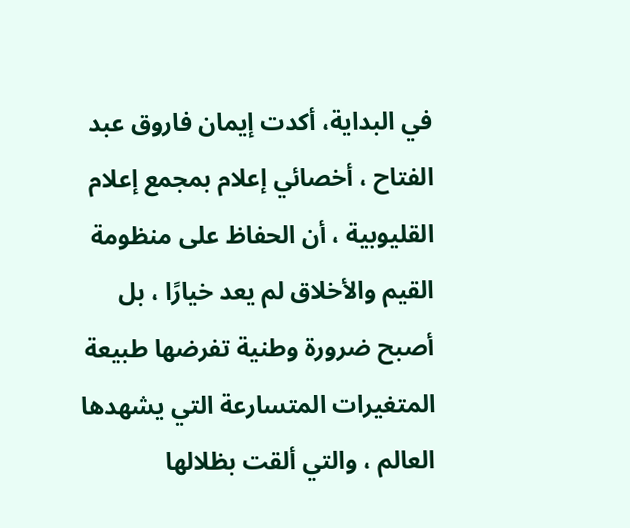في البداية، أكدت إيمان فاروق عبد الفتاح ، أخصائي إعلام بمجمع إعلام القليوبية ، أن الحفاظ على منظومة القيم والأخلاق لم يعد خيارًا ، بل أصبح ضرورة وطنية تفرضها طبيعة المتغيرات المتسارعة التي يشهدها العالم ، والتي ألقت بظلالها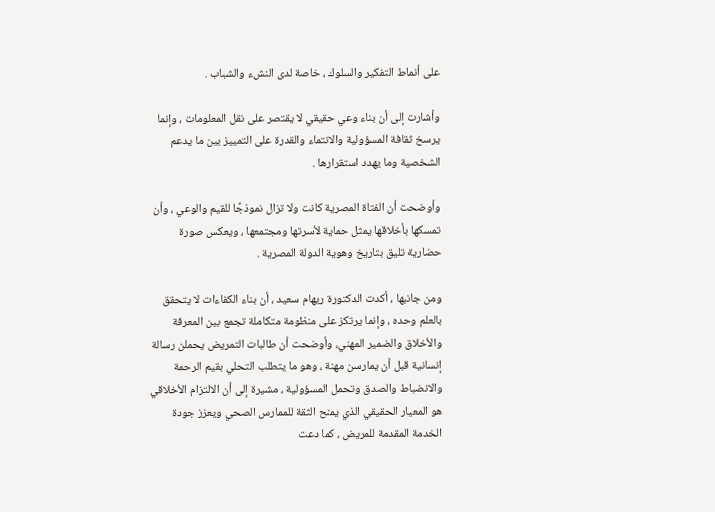على أنماط التفكير والسلوك ، خاصة لدى النشء والشباب .

وأشارت إلى أن بناء وعي حقيقي لا يقتصر على نقل المعلومات ، وإنما يرسخ ثقافة المسؤولية والانتماء والقدرة على التمييز بين ما يدعم الشخصية وما يهدد استقرارها .

وأوضحت أن الفتاة المصرية كانت ولا تزال نموذجًا للقيم والوعي ، وأن تمسكها بأخلاقها يمثل حماية لأسرتها ومجتمعها ، ويعكس صورة حضارية تليق بتاريخ وهوية الدولة المصرية .

ومن جانبها ، أكدت الدكتورة ريهام سعيد ، أن بناء الكفاءات لا يتحقق بالعلم وحده ، وإنما يرتكز على منظومة متكاملة تجمع بين المعرفة والأخلاق والضمير المهني، وأوضحت أن طالبات التمريض يحملن رسالة إنسانية قبل أن يمارسن مهنة ، وهو ما يتطلب التحلي بقيم الرحمة والانضباط والصدق وتحمل المسؤولية ، مشيرة إلى أن الالتزام الأخلاقي هو المعيار الحقيقي الذي يمنح الثقة للممارس الصحي ويعزز جودة الخدمة المقدمة للمريض ، كما دعت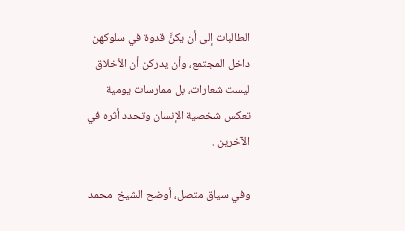الطالبات إلى أن يكنَّ قدوة في سلوكهن داخل المجتمع، وأن يدركن أن الأخلاق ليست شعارات، بل ممارسات يومية تعكس شخصية الإنسان وتحدد أثره في الآخرين .

وفي سياق متصل، أوضح الشيخ  محمد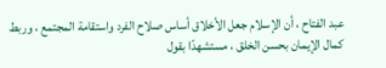عبد الفتاح ، أن الإسلام جعل الأخلاق أساس صلاح الفرد واستقامة المجتمع ، وربط كمال الإيمان بحسن الخلق ، مستشهدًا بقول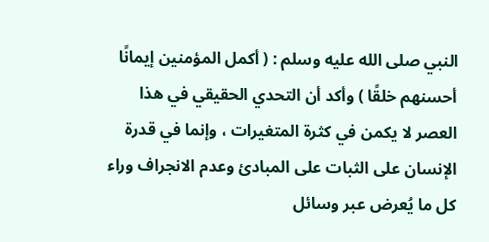النبي صلى الله عليه وسلم : ( أكمل المؤمنين إيمانًا أحسنهم خلقًا ) وأكد أن التحدي الحقيقي في هذا العصر لا يكمن في كثرة المتغيرات ، وإنما في قدرة الإنسان على الثبات على المبادئ وعدم الانجراف وراء كل ما يُعرض عبر وسائل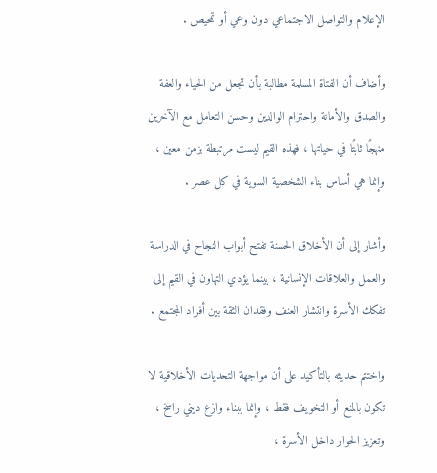الإعلام والتواصل الاجتماعي دون وعي أو تمحيص .

وأضاف أن الفتاة المسلمة مطالبة بأن تجعل من الحياء والعفة والصدق والأمانة واحترام الوالدين وحسن التعامل مع الآخرين منهجًا ثابتًا في حياتها ، فهذه القيم ليست مرتبطة بزمن معين ، وإنما هي أساس بناء الشخصية السوية في كل عصر .

وأشار إلى أن الأخلاق الحسنة تفتح أبواب النجاح في الدراسة والعمل والعلاقات الإنسانية ، بينما يؤدي التهاون في القيم إلى تفكك الأسرة وانتشار العنف وفقدان الثقة بين أفراد المجتمع .

واختتم حديثه بالتأكيد على أن مواجهة التحديات الأخلاقية لا تكون بالمنع أو التخويف فقط ، وإنما ببناء وازع ديني راسخ ، وتعزيز الحوار داخل الأسرة ،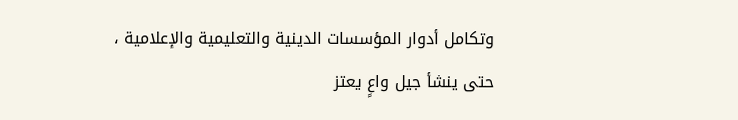وتكامل أدوار المؤسسات الدينية والتعليمية والإعلامية ، حتى ينشأ جيل واعٍ يعتز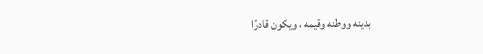بدينه ووطنه وقيمه ، ويكون قادرًا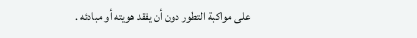على مواكبة التطور دون أن يفقد هويته أو مبادئه .